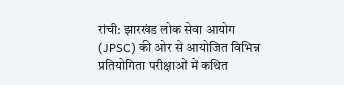रांची: झारखंड लोक सेवा आयोग (JPSC) की ओर से आयोजित विभिन्न प्रतियोगिता परीक्षाओं में कथित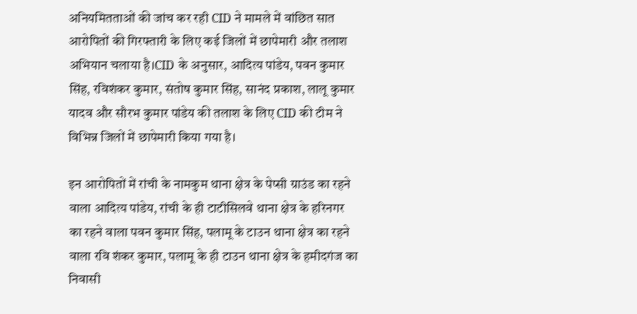अनियमितताओं की जांच कर रही CID ने मामले में वांछित सात आरोपितों की गिरफ्तारी के लिए कई जिलों में छापेमारी और तलाश अभियान चलाया है।CID के अनुसार, आदित्य पांडेय, पवन कुमार सिंह, रविशंकर कुमार, संतोष कुमार सिंह, सानंद प्रकाश, लालू कुमार यादव और सौरभ कुमार पांडेय की तलाश के लिए CID की टीम ने विभिन्न जिलों में छापेमारी किया गया है।

इन आरोपितों में रांची के नामकुम थाना क्षेत्र के पेप्सी ग्राउंड का रहने वाला आदित्य पांडेय, रांची के ही टाटीसिलवे थाना क्षेत्र के हरिनगर का रहने वाला पवन कुमार सिंह, पलामू के टाउन थाना क्षेत्र का रहने वाला रवि शंकर कुमार, पलामू के ही टाउन थाना क्षेत्र के हमीदगंज का निवासी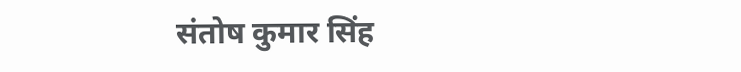संतोष कुमार सिंह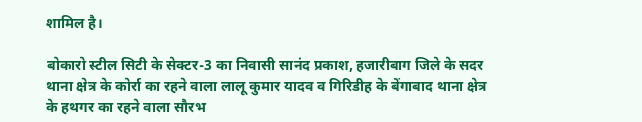शामिल है।

बोकारो स्टील सिटी के सेक्टर-3 का निवासी सानंद प्रकाश, हजारीबाग जिले के सदर थाना क्षेत्र के कोर्रा का रहने वाला लालू कुमार यादव व गिरिडीह के बेंगाबाद थाना क्षेत्र के हथगर का रहने वाला सौरभ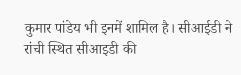कुमार पांडेय भी इनमें शामिल है। सीआईडी ने रांची स्थित सीआइडी की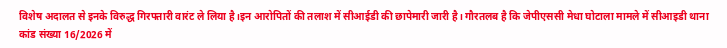विशेष अदालत से इनके विरुद्ध गिरफ्तारी वारंट ले लिया है।इन आरोपितों की तलाश में सीआईडी की छापेमारी जारी है। गौरतलब है कि जेपीएससी मेधा घोटाला मामले में सीआइडी थाना कांड संख्या 16/2026 में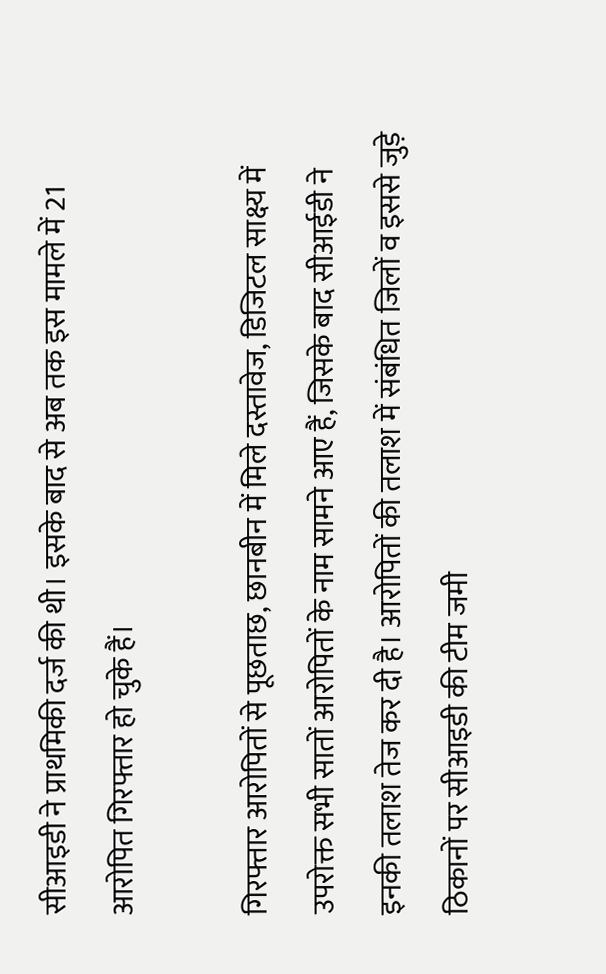सीआइडी ने प्राथमिकी दर्ज की थी। इसके बाद से अब तक इस मामले में 21 आरोपित गिरफ्तार हो चुके हैं।

गिरफ्तार आरोपितों से पूछताछ, छानबीन में मिले दस्तावेज, डिजिटल साक्ष्य में उपरोक्त सभी सातों आरोपितों के नाम सामने आए हैं, जिसके बाद सीआईडी ने इनकी तलाश तेज कर दी है। आरोपितों की तलाश में संबंधित जिलों व इससे जुड़े ठिकानों पर सीआइडी की टीम जमी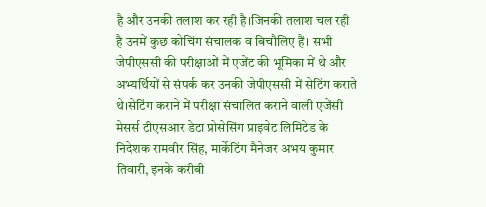है और उनकी तलाश कर रही है।जिनकी तलाश चल रही है उनमें कुछ कोचिंग संचालक व बिचौलिए हैं। सभी जेपीएससी की परीक्षाओं में एजेंट की भूमिका में थे और अभ्यर्थियों से संपर्क कर उनकी जेपीएससी में सेटिंग कराते थे।सेटिंग कराने में परीक्षा संचालित कराने वाली एजेंसी मेसर्स टीएसआर डेटा प्रोसेसिंग प्राइवेट लिमिटेड के निदेशक रामवीर सिंह, मार्केटिंग मैनेजर अभय कुमार तिवारी, इनके करीबी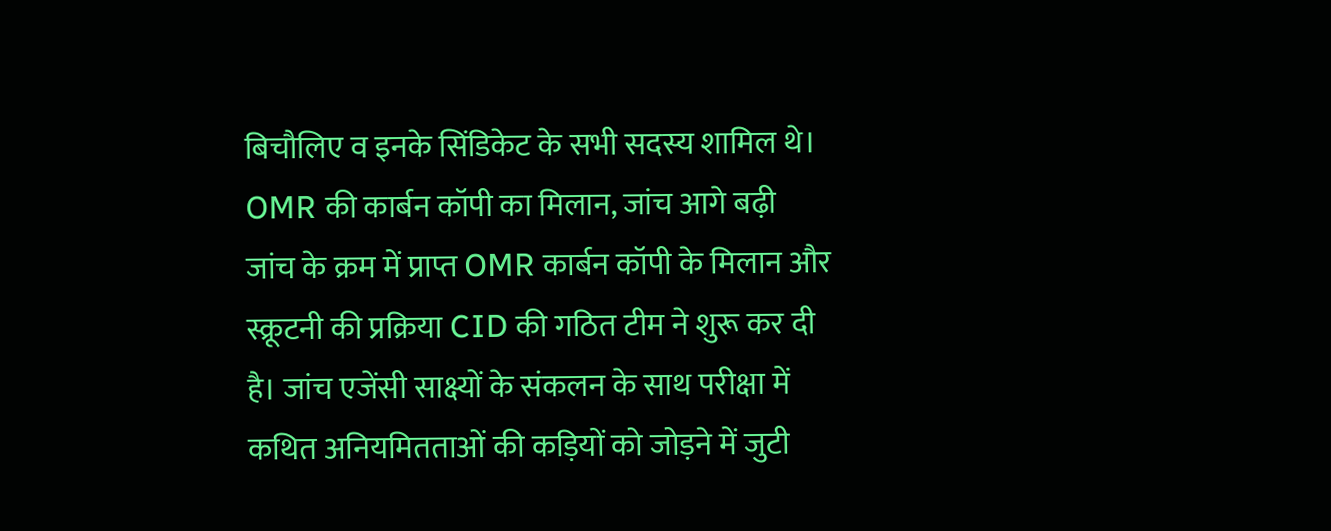बिचौलिए व इनके सिंडिकेट के सभी सदस्य शामिल थे।
OMR की कार्बन कॉपी का मिलान, जांच आगे बढ़ी
जांच के क्रम में प्राप्त OMR कार्बन कॉपी के मिलान और स्क्रूटनी की प्रक्रिया CID की गठित टीम ने शुरू कर दी है। जांच एजेंसी साक्ष्यों के संकलन के साथ परीक्षा में कथित अनियमितताओं की कड़ियों को जोड़ने में जुटी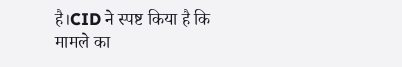है।CID ने स्पष्ट किया है कि मामले का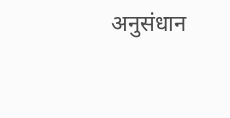अनुसंधान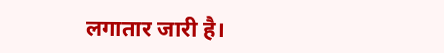लगातार जारी है।